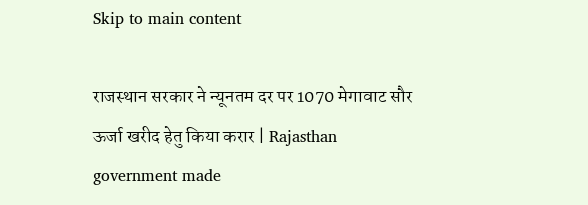Skip to main content

राजस्थान सरकार ने न्यूनतम दर पर 1070 मेगावाट सौर ऊर्जा खरीद हेतु किया करार | Rajasthan government made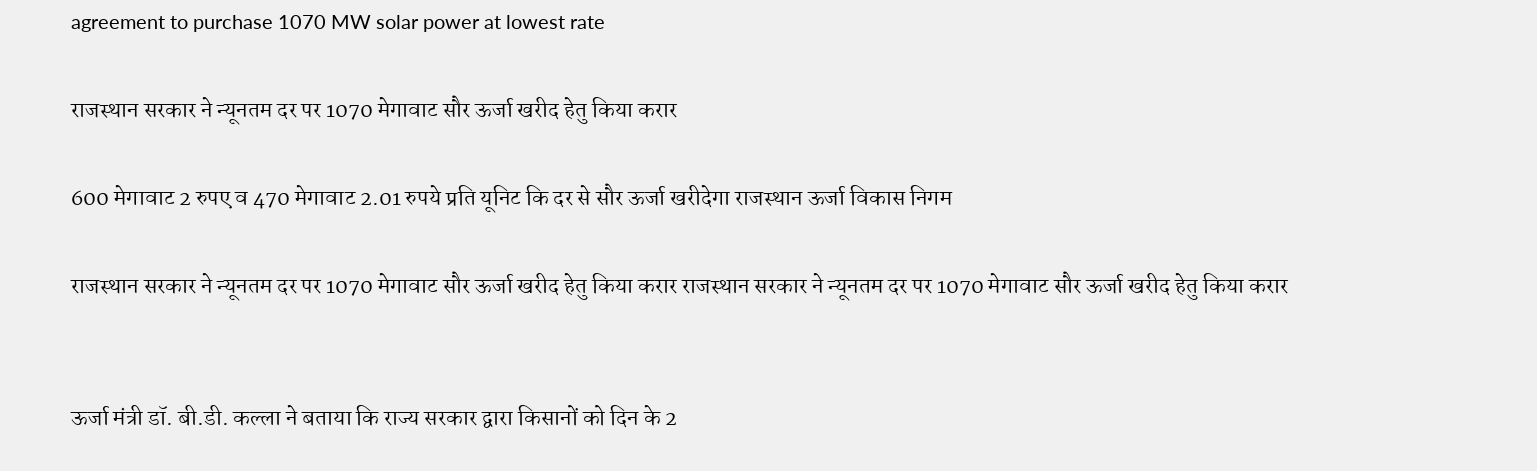agreement to purchase 1070 MW solar power at lowest rate

राजस्थान सरकार ने न्यूनतम दर पर 1070 मेगावाट सौर ऊर्जा खरीद हेतु किया करार

600 मेगावाट 2 रुपए व 470 मेगावाट 2.01 रुपये प्रति यूनिट कि दर से सौर ऊर्जा खरीदेगा राजस्थान ऊर्जा विकास निगम

राजस्थान सरकार ने न्यूनतम दर पर 1070 मेगावाट सौर ऊर्जा खरीद हेतु किया करार राजस्थान सरकार ने न्यूनतम दर पर 1070 मेगावाट सौर ऊर्जा खरीद हेतु किया करार


ऊर्जा मंत्री डॉ. बी.डी. कल्ला ने बताया कि राज्य सरकार द्वारा किसानों को दिन के 2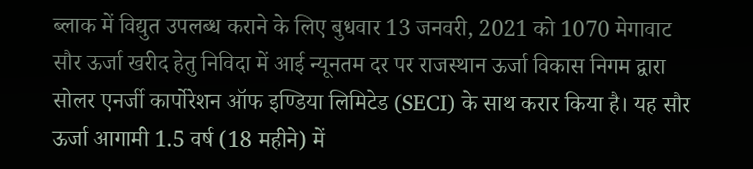ब्लाक में विद्युत उपलब्ध कराने के लिए बुधवार 13 जनवरी, 2021 को 1070 मेगावाट सौर ऊर्जा खरीद हेतु निविदा में आई न्यूनतम दर पर राजस्थान ऊर्जा विकास निगम द्वारा सोलर एनर्जी कार्पोरेशन ऑफ इण्डिया लिमिटेड (SECI) के साथ करार किया है। यह सौर ऊर्जा आगामी 1.5 वर्ष (18 महीने) में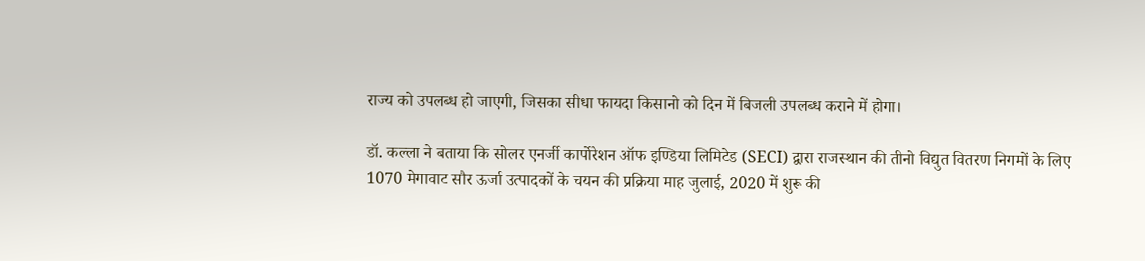राज्य को उपलब्ध हो जाएगी, जिसका सीधा फायदा किसानो को दिन में बिजली उपलब्ध कराने में होगा।

डॉ. कल्ला ने बताया कि सोलर एनर्जी कार्पोरेशन ऑफ इण्डिया लिमिटेड (SECI) द्वारा राजस्थान की तीनो विद्युत वितरण निगमों के लिए 1070 मेगावाट सौर ऊर्जा उत्पादकों के चयन की प्रक्रिया माह जुलाई, 2020 में शुरू की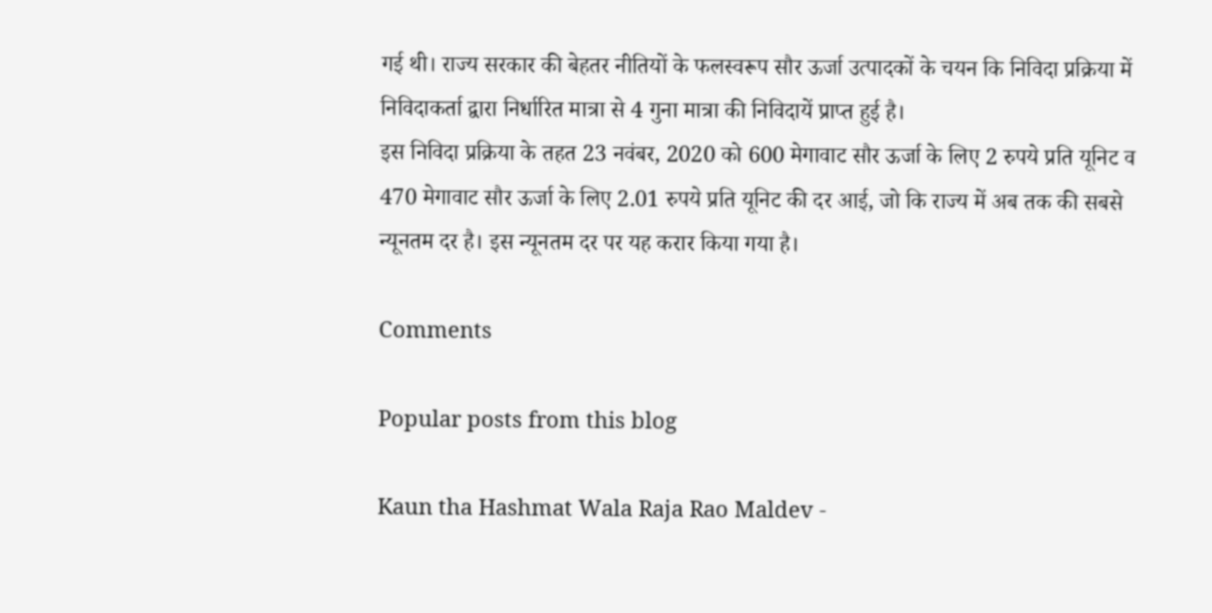गई थी। राज्य सरकार की बेहतर नीतियों के फलस्वरूप सौर ऊर्जा उत्पादकों के चयन कि निविदा प्रक्रिया में निविदाकर्ता द्वारा निर्धारित मात्रा से 4 गुना मात्रा की निविदायें प्राप्त हुई है।
इस निविदा प्रक्रिया के तहत 23 नवंबर, 2020 को 600 मेगावाट सौर ऊर्जा के लिए 2 रुपये प्रति यूनिट व 470 मेगावाट सौर ऊर्जा के लिए 2.01 रुपये प्रति यूनिट की दर आई, जो कि राज्य में अब तक की सबसे न्यूनतम दर है। इस न्यूनतम दर पर यह करार किया गया है।

Comments

Popular posts from this blog

Kaun tha Hashmat Wala Raja Rao Maldev -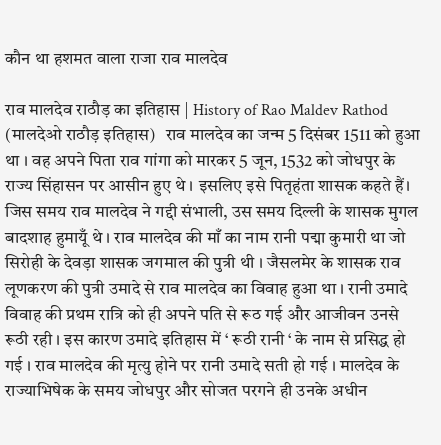कौन था हशमत वाला राजा राव मालदेव

राव मालदेव राठौड़ का इतिहास | History of Rao Maldev Rathod (मालदेओ राठौड़ इतिहास)   राव मालदेव का जन्म 5 दिसंबर 1511 को हुआ था । वह अपने पिता राव गांगा को मारकर 5 जून, 1532 को जोधपुर के राज्य सिंहासन पर आसीन हुए थे । इसलिए इसे पितृहंता शासक कहते हैं। जिस समय राव मालदेव ने गद्दी संभाली, उस समय दिल्ली के शासक मुगल बादशाह हुमायूँ थे । राव मालदेव की माँ का नाम रानी पद्मा कुमारी था जो सिरोही के देवड़ा शासक जगमाल की पुत्री थी । जैसलमेर के शासक राव लूणकरण की पुत्री उमादे से राव मालदेव का विवाह हुआ था । रानी उमादे विवाह की प्रथम रात्रि को ही अपने पति से रूठ गई और आजीवन उनसे रूठी रही । इस कारण उमादे इतिहास में ‘ रूठी रानी ‘ के नाम से प्रसिद्ध हो गई । राव मालदेव की मृत्यु होने पर रानी उमादे सती हो गई । मालदेव के राज्याभिषेक के समय जोधपुर और सोजत परगने ही उनके अधीन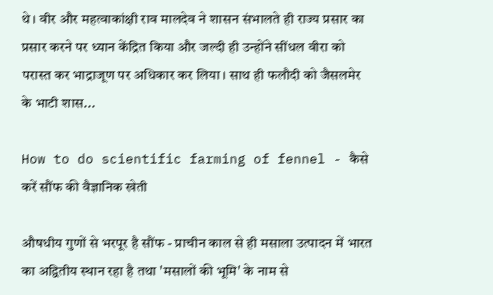थे। वीर और महत्वाकांक्षी राव मालदेव ने शासन संभालते ही राज्य प्रसार का प्रसार करने पर ध्यान केंद्रित किया और जल्दी ही उन्होंने सींधल वीरा को परास्त कर भाद्राजूण पर अधिकार कर लिया। साथ ही फलौदी को जैसलमेर के भाटी शास...

How to do scientific farming of fennel - कैसे करें सौंफ की वैज्ञानिक खेती

औषधीय गुणों से भरपूर है सौंफ - प्राचीन काल से ही मसाला उत्पादन में भारत का अद्वितीय स्थान रहा है तथा 'मसालों की भूमि' के नाम से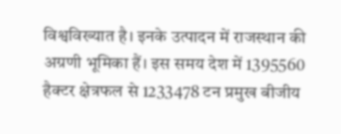विश्वविख्यात है। इनके उत्पादन में राजस्थान की अग्रणी भूमिका हैं। इस समय देश में 1395560 हैक्टर क्षेत्रफल से 1233478 टन प्रमुख बीजीय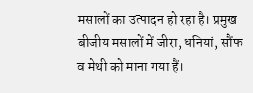मसालों का उत्पादन हो रहा है। प्रमुख बीजीय मसालों में जीरा, धनियां, सौंफ व मेथी को माना गया हैं।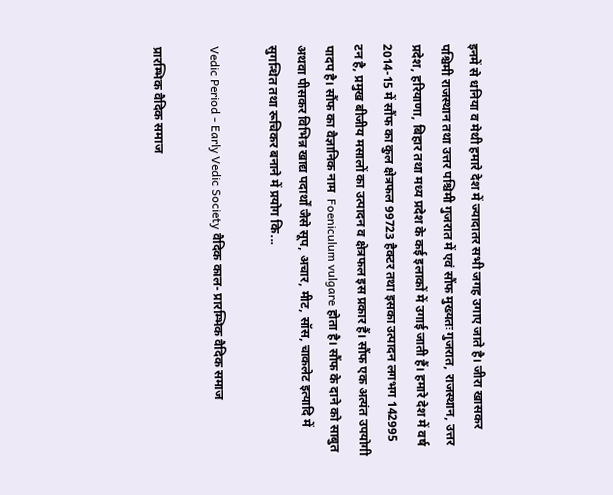इनमें से धनिया व मेथी हमारे देश में ज्यादातर सभी जगह उगाए जाते है। जीरा खासकर पश्चिमी राजस्थान तथा उत्तर पश्चिमी गुजरात में एवं सौंफ मुख्यतः गुजरात, राजस्थान, उत्तर प्रदेश, हरियाणा, बिहार तथा मध्य प्रदेश के कई इलाकों में उगाई जाती हैं। हमारे देश में वर्ष 2014-15 में सौंफ का कुल क्षेत्रफल 99723 हैक्टर तथा इसका उत्पादन लगभग 142995 टन है, प्रमुख बीजीय मसालों का उत्पादन व क्षेत्रफल इस प्रकार हैं। सौंफ एक अत्यंत उपयोगी पादप है। सौंफ का वैज्ञानिक नाम  Foeniculum vulgare होता है। सौंफ के दाने को साबुत अथवा पीसकर विभिन्न खाद्य पदार्थों जैसे सूप, अचार, मीट, सॉस, चाकलेट इत्यादि में सुगन्धित तथा रूचिकर बनाने में प्रयोग कि...

Vedic Period - Early Vedic Society वैदिक काल- प्रारम्भिक वैदिक समाज

प्रारम्भिक वैदिक समाज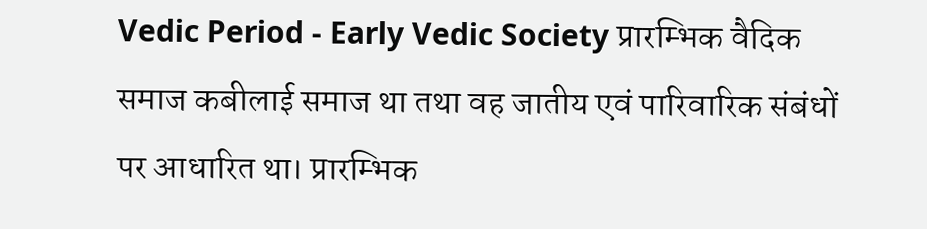Vedic Period - Early Vedic Society प्रारम्भिक वैदिक समाज कबीलाई समाज था तथा वह जातीय एवं पारिवारिक संबंधों पर आधारित था। प्रारम्भिक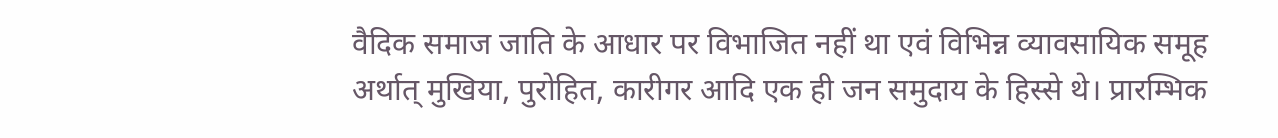वैदिक समाज जाति के आधार पर विभाजित नहीं था एवं विभिन्न व्यावसायिक समूह अर्थात् मुखिया, पुरोहित, कारीगर आदि एक ही जन समुदाय के हिस्से थे। प्रारम्भिक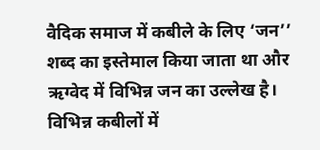वैदिक समाज में कबीले के लिए ‘जन’’ शब्द का इस्तेमाल किया जाता था और ऋग्वेद में विभिन्न जन का उल्लेख है। विभिन्न कबीलों में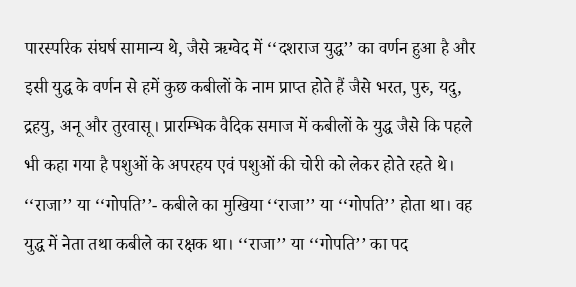पारस्परिक संघर्ष सामान्य थे, जैसे ऋग्वेद में ‘‘दशराज युद्ध’’ का वर्णन हुआ है और इसी युद्ध के वर्णन से हमें कुछ कबीलों के नाम प्राप्त होते हैं जैसे भरत, पुरु, यदु, द्रहयु, अनू और तुरवासू। प्रारम्भिक वैदिक समाज में कबीलों के युद्ध जैसे कि पहले भी कहा गया है पशुओं के अपरहय एवं पशुओं की चोरी को लेकर होते रहते थे। ‘‘राजा’’ या ‘‘गोपति’’- कबीले का मुखिया ‘‘राजा’’ या ‘‘गोपति’’ होता था। वह युद्ध में नेता तथा कबीले का रक्षक था। ‘‘राजा’’ या ‘‘गोपति’’ का पद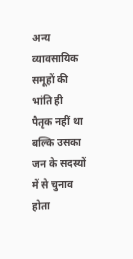अन्य व्यावसायिक समूहों की भांति ही पैतृक नहीं था बल्कि उसका जन के सदस्यों में से चुनाव होता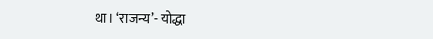था। ‘राजन्य’- योद्धा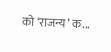को ‘राजन्य’ क...